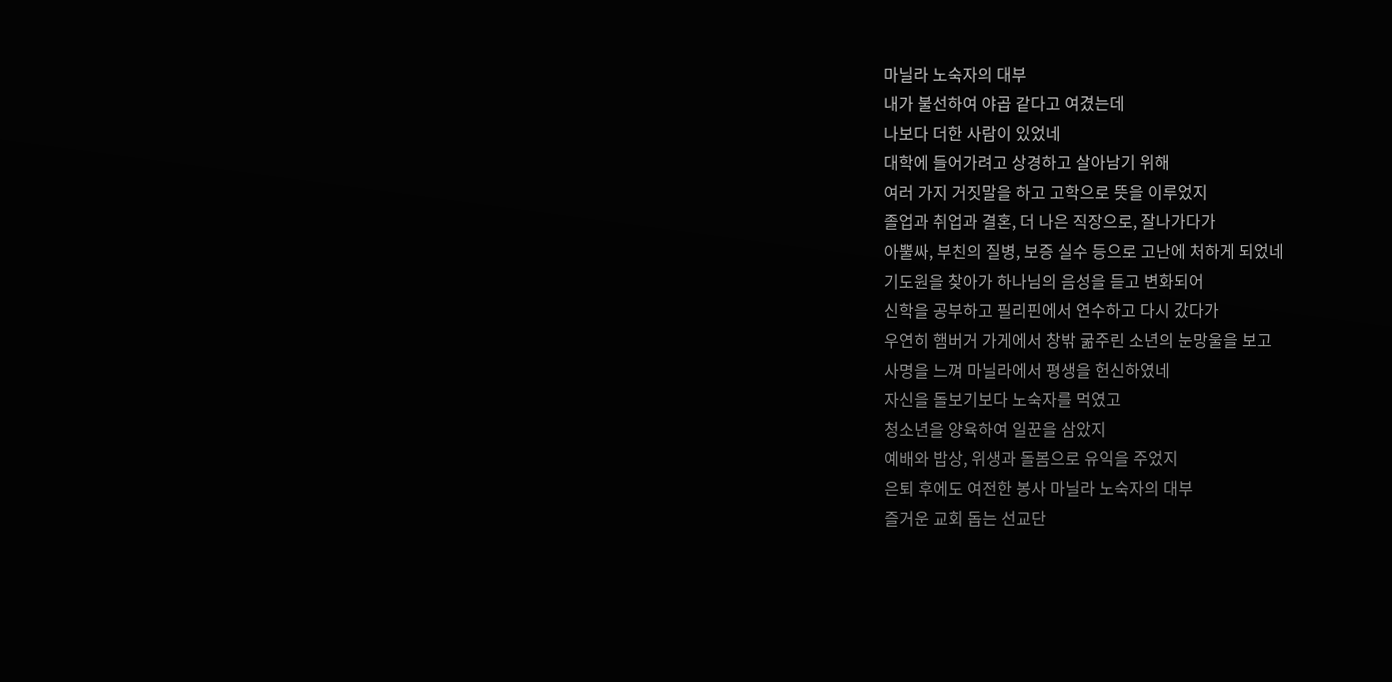마닐라 노숙자의 대부
내가 불선하여 야곱 같다고 여겼는데
나보다 더한 사람이 있었네
대학에 들어가려고 상경하고 살아남기 위해
여러 가지 거짓말을 하고 고학으로 뜻을 이루었지
졸업과 취업과 결혼, 더 나은 직장으로, 잘나가다가
아뿔싸, 부친의 질병, 보증 실수 등으로 고난에 처하게 되었네
기도원을 찾아가 하나님의 음성을 듣고 변화되어
신학을 공부하고 필리핀에서 연수하고 다시 갔다가
우연히 햄버거 가게에서 창밖 굶주린 소년의 눈망울을 보고
사명을 느껴 마닐라에서 평생을 헌신하였네
자신을 돌보기보다 노숙자를 먹였고
청소년을 양육하여 일꾼을 삼았지
예배와 밥상, 위생과 돌봄으로 유익을 주었지
은퇴 후에도 여전한 봉사 마닐라 노숙자의 대부
즐거운 교회 돕는 선교단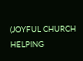(JOYFUL CHURCH HELPING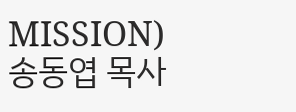MISSION)
송동엽 목사